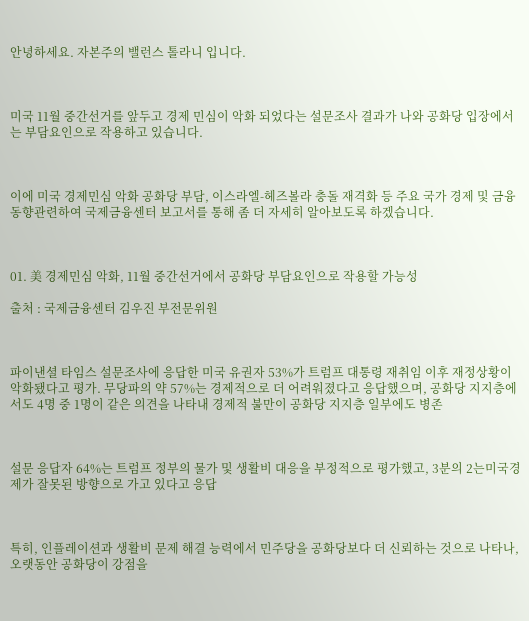안녕하세요. 자본주의 밸런스 톨라니 입니다.



미국 11월 중간선거를 앞두고 경제 민심이 악화 되었다는 설문조사 결과가 나와 공화당 입장에서는 부담요인으로 작용하고 있습니다.



이에 미국 경제민심 악화 공화당 부담, 이스라엘-헤즈볼라 충돌 재격화 등 주요 국가 경제 및 금융동향관련하여 국제금융센터 보고서를 통해 좀 더 자세히 알아보도록 하겠습니다.



01. 美 경제민심 악화, 11월 중간선거에서 공화당 부담요인으로 작용할 가능성

출처 : 국제금융센터 김우진 부전문위원



파이낸셜 타임스 설문조사에 응답한 미국 유권자 53%가 트럼프 대통령 재취임 이후 재정상황이 악화됐다고 평가. 무당파의 약 57%는 경제적으로 더 어려워졌다고 응답했으며, 공화당 지지층에서도 4명 중 1명이 같은 의견을 나타내 경제적 불만이 공화당 지지층 일부에도 병존



설문 응답자 64%는 트럼프 정부의 물가 및 생활비 대응을 부정적으로 평가했고, 3분의 2는미국경제가 잘못된 방향으로 가고 있다고 응답



특히, 인플레이션과 생활비 문제 해결 능력에서 민주당을 공화당보다 더 신뢰하는 것으로 나타나, 오랫동안 공화당이 강점을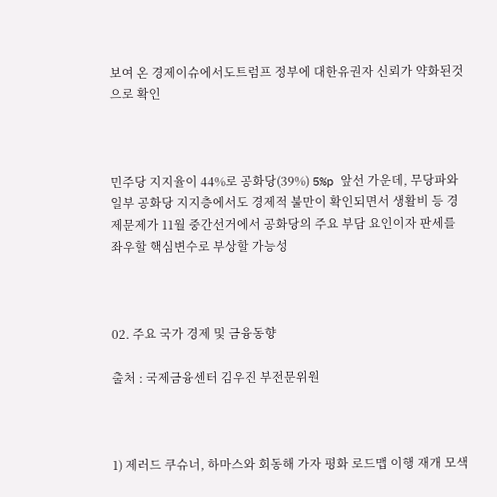보여 온 경제이슈에서도트럼프 정부에 대한유권자 신뢰가 약화된것으로 확인



민주당 지지율이 44%로 공화당(39%) 5%p 앞선 가운데, 무당파와 일부 공화당 지지층에서도 경제적 불만이 확인되면서 생활비 등 경제문제가 11월 중간선거에서 공화당의 주요 부담 요인이자 판세를 좌우할 핵심변수로 부상할 가능성



02. 주요 국가 경제 및 금융동향

출처 : 국제금융센터 김우진 부전문위원



1) 제러드 쿠슈너, 하마스와 회동해 가자 평화 로드맵 이행 재개 모색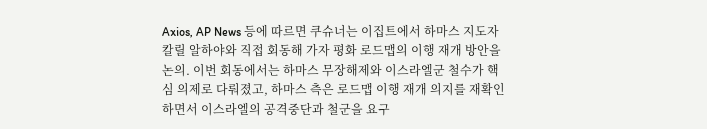Axios, AP News 등에 따르면 쿠슈너는 이집트에서 하마스 지도자 칼릴 알하야와 직접 회동해 가자 평화 로드맵의 이행 재개 방안을 논의. 이번 회동에서는 하마스 무장해제와 이스라엘군 철수가 핵심 의제로 다뤄졌고, 하마스 측은 로드맵 이행 재개 의지를 재확인 하면서 이스라엘의 공격중단과 철군을 요구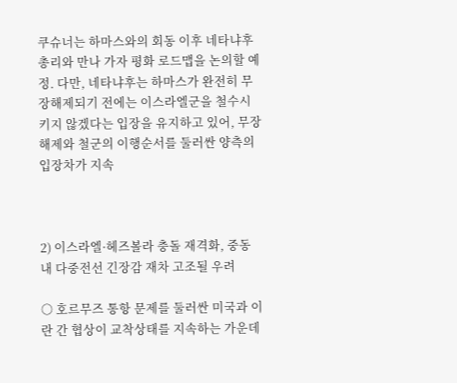쿠슈너는 하마스와의 회동 이후 네타냐후 총리와 만나 가자 평화 로드맵을 논의할 예정. 다만, 네타냐후는 하마스가 완전히 무장해제되기 전에는 이스라엘군을 철수시키지 않겠다는 입장을 유지하고 있어, 무장해제와 철군의 이행순서를 둘러싼 양측의 입장차가 지속



2) 이스라엘·헤즈볼라 충돌 재격화, 중동 내 다중전선 긴장감 재차 고조될 우려

○ 호르무즈 통항 문제를 둘러싼 미국과 이란 간 협상이 교착상태를 지속하는 가운데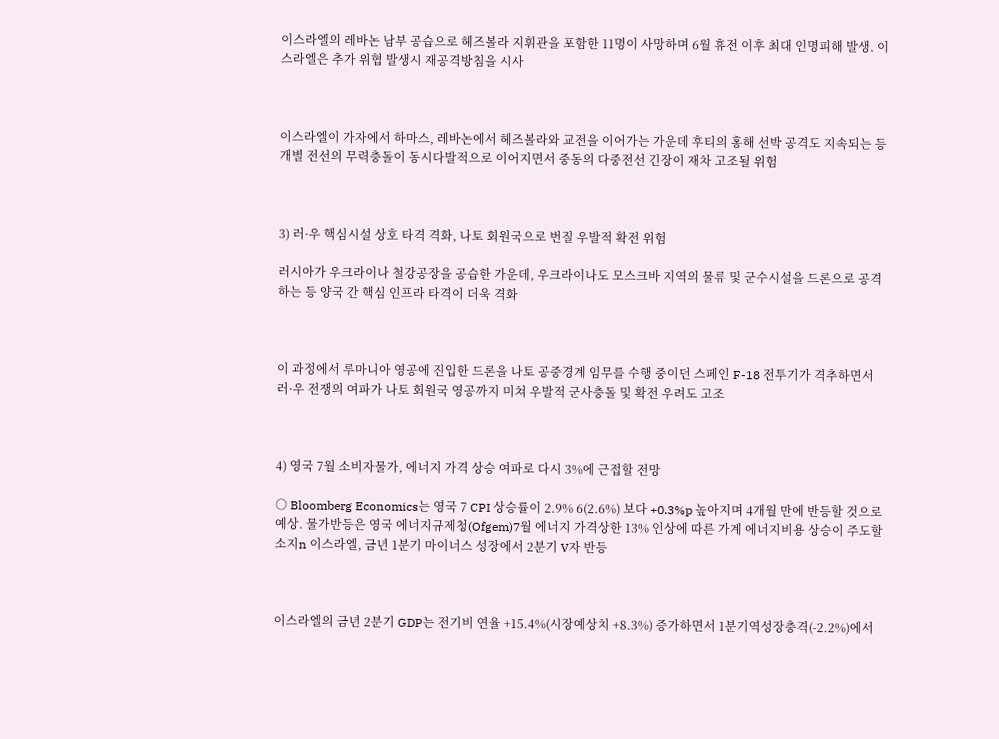이스라엘의 레바논 남부 공습으로 헤즈볼라 지휘관을 포함한 11명이 사망하며 6월 휴전 이후 최대 인명피해 발생. 이스라엘은 추가 위협 발생시 재공격방침을 시사



이스라엘이 가자에서 하마스, 레바논에서 헤즈볼라와 교전을 이어가는 가운데 후티의 홍해 선박 공격도 지속되는 등 개별 전선의 무력충돌이 동시다발적으로 이어지면서 중동의 다중전선 긴장이 재차 고조될 위험



3) 러·우 핵심시설 상호 타격 격화, 나토 회원국으로 번질 우발적 확전 위험

러시아가 우크라이나 철강공장을 공습한 가운데, 우크라이나도 모스크바 지역의 물류 및 군수시설을 드론으로 공격하는 등 양국 간 핵심 인프라 타격이 더욱 격화



이 과정에서 루마니아 영공에 진입한 드론을 나토 공중경계 임무를 수행 중이던 스페인 F-18 전투기가 격추하면서 러·우 전쟁의 여파가 나토 회원국 영공까지 미쳐 우발적 군사충돌 및 확전 우려도 고조



4) 영국 7월 소비자물가, 에너지 가격 상승 여파로 다시 3%에 근접할 전망

○ Bloomberg Economics는 영국 7 CPI 상승률이 2.9% 6(2.6%) 보다 +0.3%p 높아지며 4개월 만에 반등할 것으로 예상. 물가반등은 영국 에너지규제청(Ofgem)7월 에너지 가격상한 13% 인상에 따른 가계 에너지비용 상승이 주도할 소지n 이스라엘, 금년 1분기 마이너스 성장에서 2분기 V자 반등



이스라엘의 금년 2분기 GDP는 전기비 연율 +15.4%(시장예상치 +8.3%) 증가하면서 1분기역성장충격(-2.2%)에서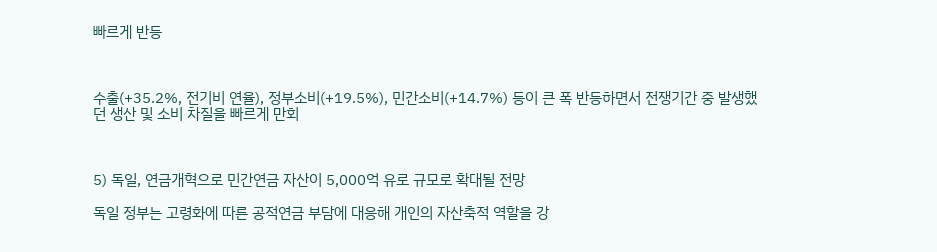빠르게 반등



수출(+35.2%, 전기비 연율), 정부소비(+19.5%), 민간소비(+14.7%) 등이 큰 폭 반등하면서 전쟁기간 중 발생했던 생산 및 소비 차질을 빠르게 만회



5) 독일, 연금개혁으로 민간연금 자산이 5,000억 유로 규모로 확대될 전망

독일 정부는 고령화에 따른 공적연금 부담에 대응해 개인의 자산축적 역할을 강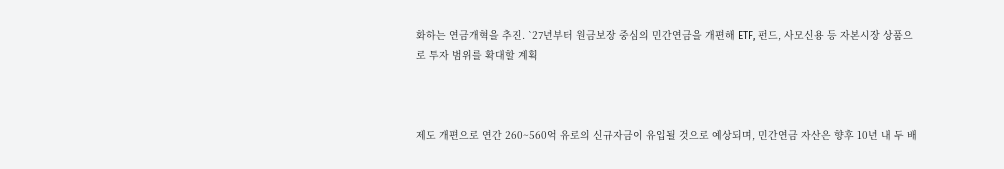화하는 연금개혁을 추진. `27년부터 원금보장 중심의 민간연금을 개편해 ETF, 펀드, 사모신용 등 자본시장 상품으로 투자 범위를 확대할 계획



제도 개편으로 연간 260~560억 유로의 신규자금이 유입될 것으로 예상되며, 민간연금 자산은 향후 10년 내 두 배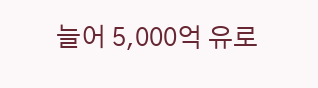늘어 5,000억 유로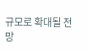규모로 확대될 전망